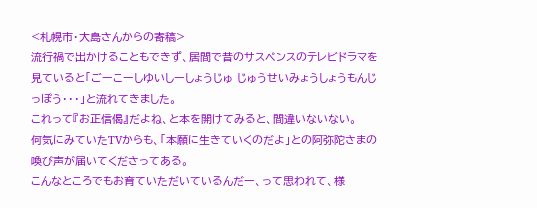<札幌市・大島さんからの寄稿>
流行禍で出かけることもできず、居間で昔のサスペンスのテレビドラマを見ていると「ごーこーしゆいしーしょうじゅ じゅうせいみょうしょうもんじっぽう・・・」と流れてきました。
これって『お正信偈』だよね、と本を開けてみると、間違いないない。
何気にみていたTVからも、「本願に生きていくのだよ」との阿弥陀さまの喚び声が届いてくださってある。
こんなところでもお育ていただいているんだー、って思われて、様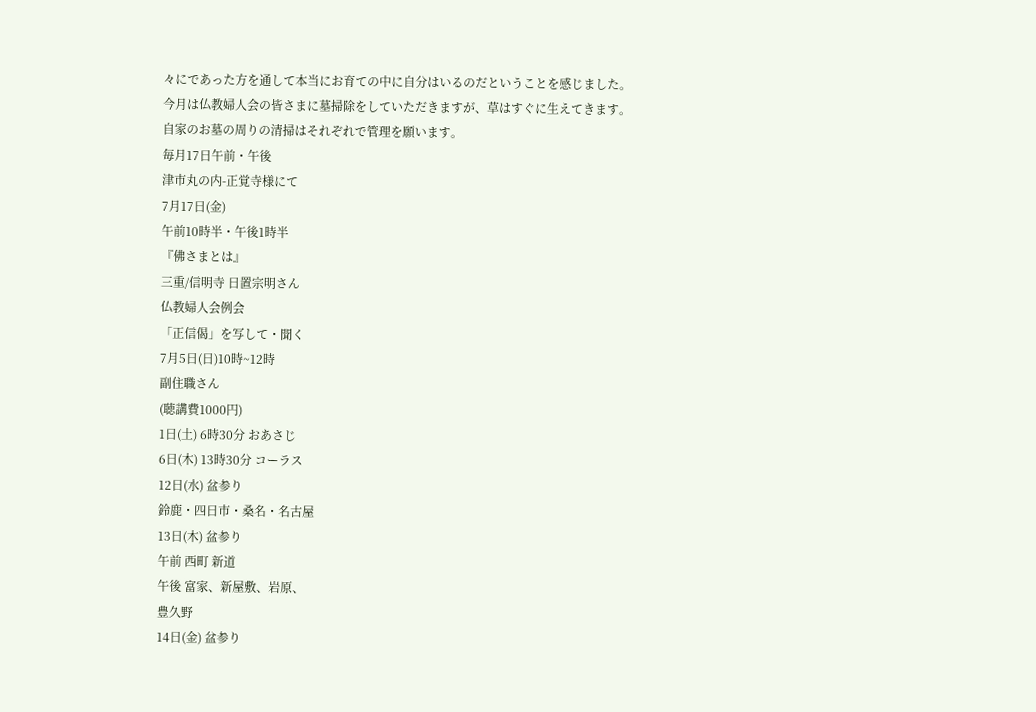々にであった方を通して本当にお育ての中に自分はいるのだということを感じました。
今月は仏教婦人会の皆さまに墓掃除をしていただきますが、草はすぐに生えてきます。
自家のお墓の周りの清掃はそれぞれで管理を願います。
毎月17日午前・午後
津市丸の内-正覚寺様にて
7月17日(金)
午前10時半・午後1時半
『佛さまとは』
三重/信明寺 日置宗明さん
仏教婦人会例会
「正信偈」を写して・聞く
7月5日(日)10時~12時
副住職さん
(聴講費1000円)
1日(土) 6時30分 おあさじ
6日(木) 13時30分 コーラス
12日(水) 盆参り
鈴鹿・四日市・桑名・名古屋
13日(木) 盆参り
午前 西町 新道
午後 富家、新屋敷、岩原、
豊久野
14日(金) 盆参り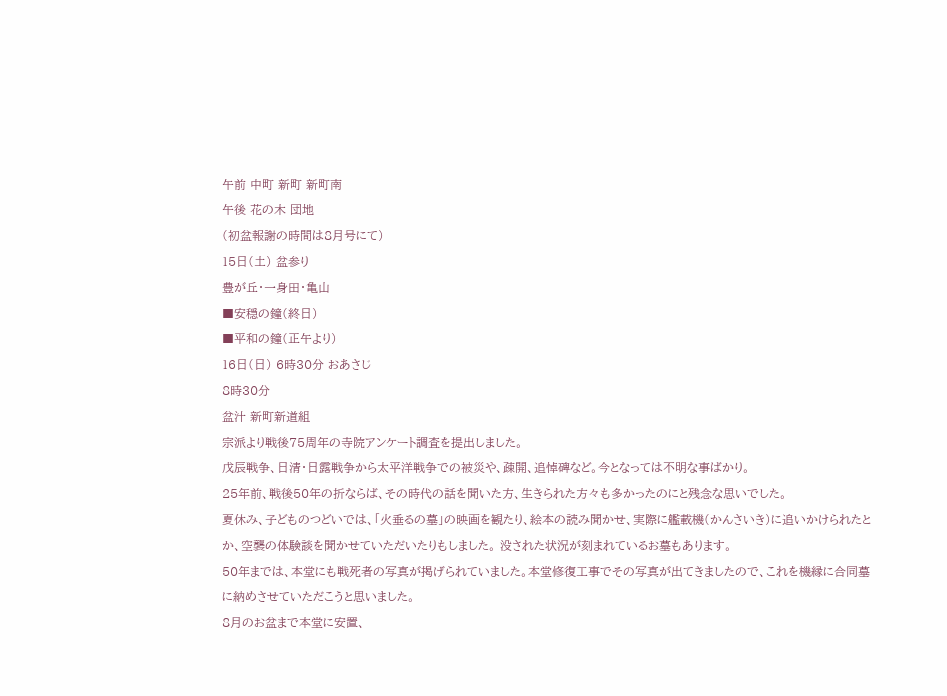午前 中町 新町 新町南
午後 花の木 団地
(初盆報謝の時間は8月号にて)
15日(土) 盆参り
豊が丘・一身田・亀山
■安穏の鐘(終日)
■平和の鐘(正午より)
16日(日) 6時30分 おあさじ
8時30分
盆汁 新町新道組
宗派より戦後75周年の寺院アンケート調査を提出しました。
戊辰戦争、日清・日露戦争から太平洋戦争での被災や、疎開、追悼碑など。今となっては不明な事ばかり。
25年前、戦後50年の折ならば、その時代の話を聞いた方、生きられた方々も多かったのにと残念な思いでした。
夏休み、子どものつどいでは、「火垂るの墓」の映画を観たり、絵本の読み聞かせ、実際に艦載機(かんさいき)に追いかけられたとか、空襲の体験談を聞かせていただいたりもしました。 没された状況が刻まれているお墓もあります。
50年までは、本堂にも戦死者の写真が掲げられていました。本堂修復工事でその写真が出てきましたので、これを機縁に合同墓に納めさせていただこうと思いました。
8月のお盆まで本堂に安置、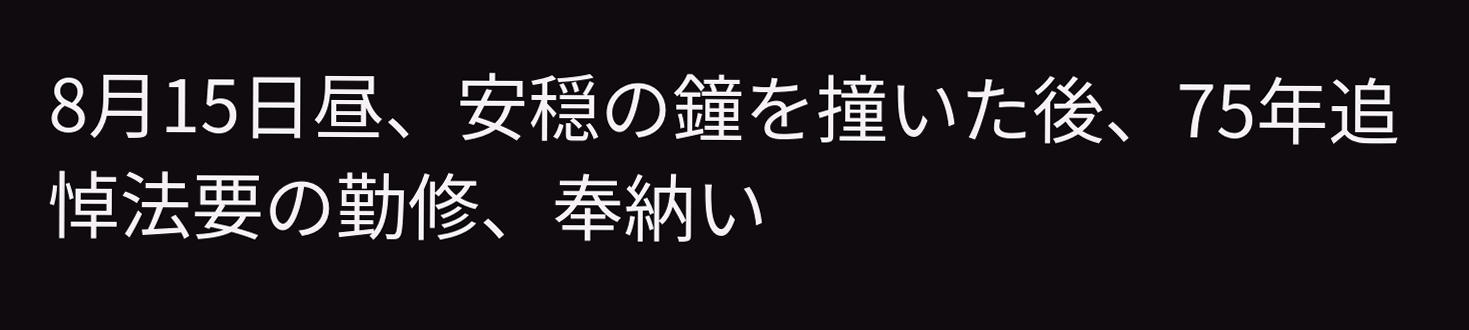8月15日昼、安穏の鐘を撞いた後、75年追悼法要の勤修、奉納い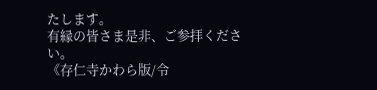たします。
有縁の皆さま是非、ご参拝ください。
《存仁寺かわら版/令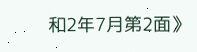和2年7月第2面》